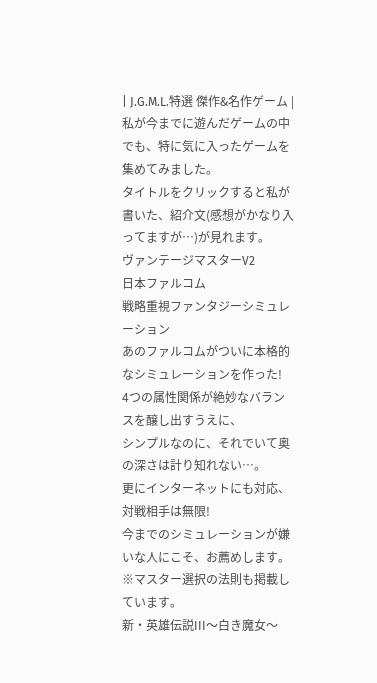| J.G.M.L.特選 傑作&名作ゲーム |
私が今までに遊んだゲームの中でも、特に気に入ったゲームを集めてみました。
タイトルをクリックすると私が書いた、紹介文(感想がかなり入ってますが…)が見れます。
ヴァンテージマスターV2
日本ファルコム
戦略重視ファンタジーシミュレーション
あのファルコムがついに本格的なシミュレーションを作った!
4つの属性関係が絶妙なバランスを醸し出すうえに、
シンプルなのに、それでいて奥の深さは計り知れない…。
更にインターネットにも対応、対戦相手は無限!
今までのシミュレーションが嫌いな人にこそ、お薦めします。
※マスター選択の法則も掲載しています。
新・英雄伝説III〜白き魔女〜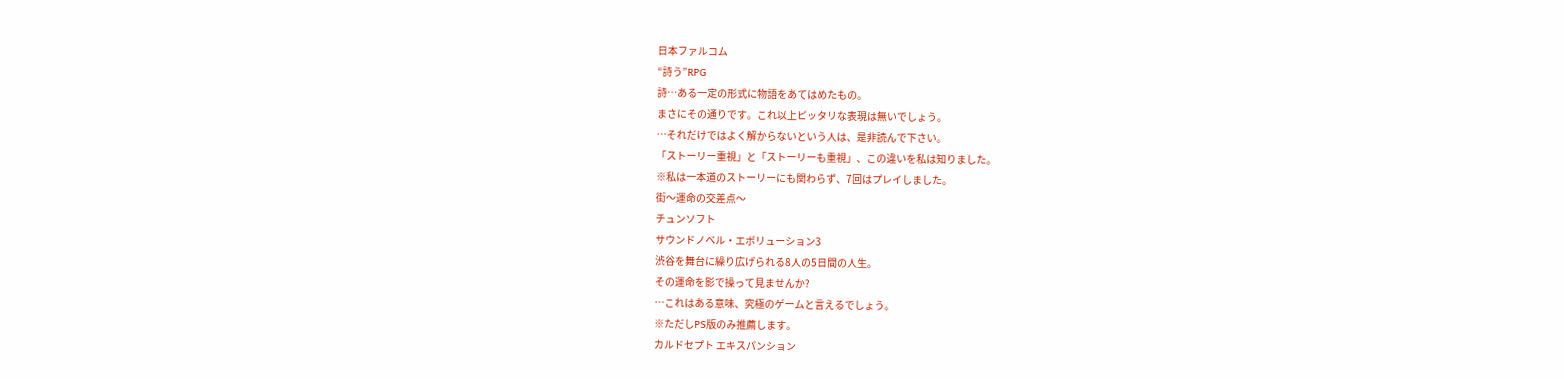日本ファルコム
“詩う”RPG
詩…ある一定の形式に物語をあてはめたもの。
まさにその通りです。これ以上ピッタリな表現は無いでしょう。
…それだけではよく解からないという人は、是非読んで下さい。
「ストーリー重視」と「ストーリーも重視」、この違いを私は知りました。
※私は一本道のストーリーにも関わらず、7回はプレイしました。
街〜運命の交差点〜
チュンソフト
サウンドノベル・エボリューション3
渋谷を舞台に繰り広げられる8人の5日間の人生。
その運命を影で操って見ませんか?
…これはある意味、究極のゲームと言えるでしょう。
※ただしPS版のみ推薦します。
カルドセプト エキスパンション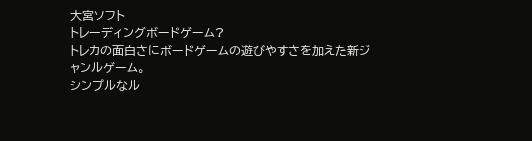大宮ソフト
トレーディングボードゲーム?
トレカの面白さにボードゲームの遊びやすさを加えた新ジャンルゲーム。
シンプルなル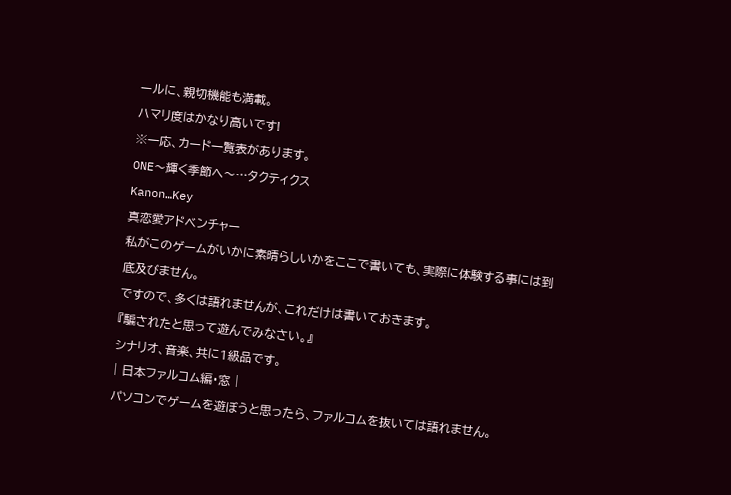ールに、親切機能も満載。
ハマリ度はかなり高いです!
※一応、カード一覧表があります。
ONE〜輝く季節へ〜…タクティクス
Kanon…Key
真恋愛アドベンチャー
私がこのゲームがいかに素晴らしいかをここで書いても、実際に体験する事には到底及びません。
ですので、多くは語れませんが、これだけは書いておきます。
『騙されたと思って遊んでみなさい。』
シナリオ、音楽、共に1級品です。
| 日本ファルコム編・窓 |
パソコンでゲームを遊ぼうと思ったら、ファルコムを抜いては語れません。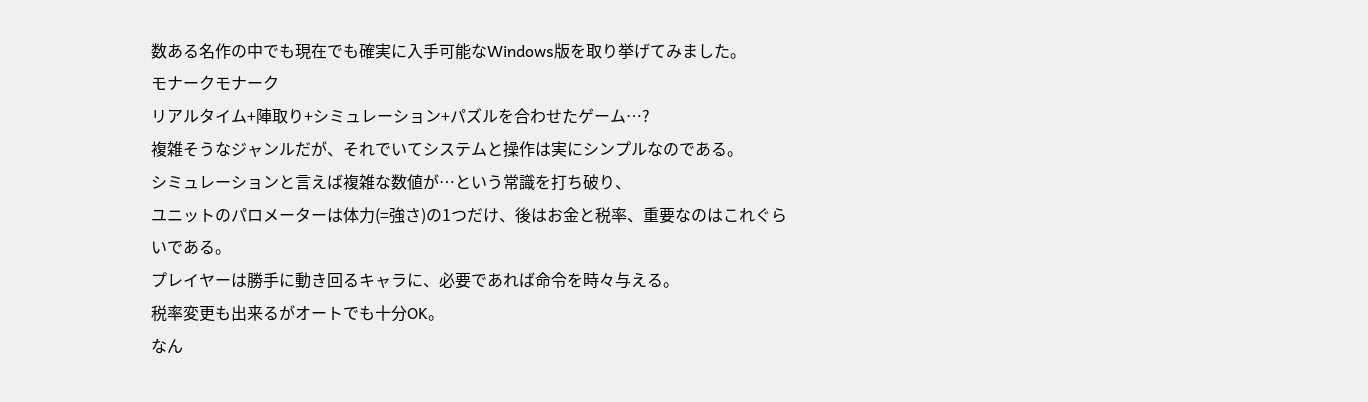数ある名作の中でも現在でも確実に入手可能なWindows版を取り挙げてみました。
モナークモナーク
リアルタイム+陣取り+シミュレーション+パズルを合わせたゲーム…?
複雑そうなジャンルだが、それでいてシステムと操作は実にシンプルなのである。
シミュレーションと言えば複雑な数値が…という常識を打ち破り、
ユニットのパロメーターは体力(=強さ)の1つだけ、後はお金と税率、重要なのはこれぐらいである。
プレイヤーは勝手に動き回るキャラに、必要であれば命令を時々与える。
税率変更も出来るがオートでも十分OK。
なん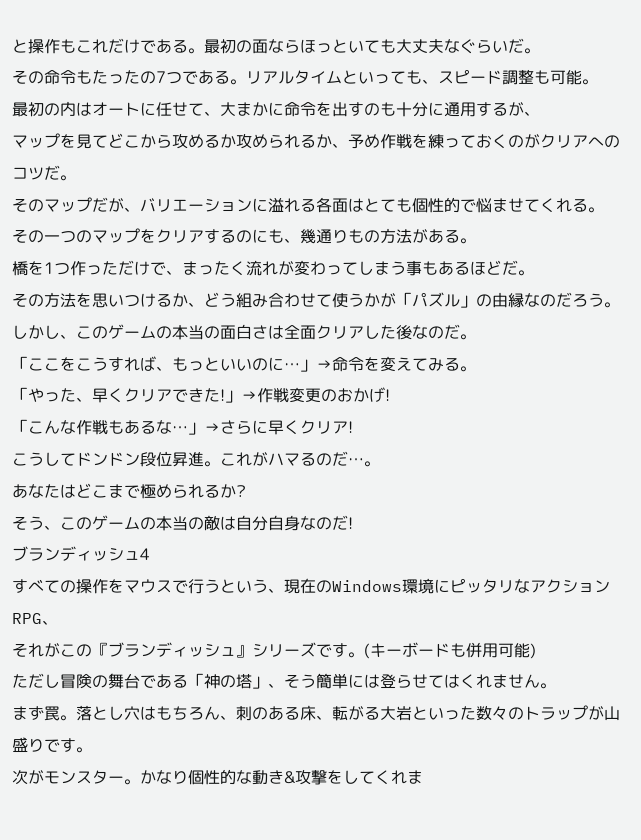と操作もこれだけである。最初の面ならほっといても大丈夫なぐらいだ。
その命令もたったの7つである。リアルタイムといっても、スピード調整も可能。
最初の内はオートに任せて、大まかに命令を出すのも十分に通用するが、
マップを見てどこから攻めるか攻められるか、予め作戦を練っておくのがクリアへのコツだ。
そのマップだが、バリエーションに溢れる各面はとても個性的で悩ませてくれる。
その一つのマップをクリアするのにも、幾通りもの方法がある。
橋を1つ作っただけで、まったく流れが変わってしまう事もあるほどだ。
その方法を思いつけるか、どう組み合わせて使うかが「パズル」の由縁なのだろう。
しかし、このゲームの本当の面白さは全面クリアした後なのだ。
「ここをこうすれば、もっといいのに…」→命令を変えてみる。
「やった、早くクリアできた!」→作戦変更のおかげ!
「こんな作戦もあるな…」→さらに早くクリア!
こうしてドンドン段位昇進。これがハマるのだ…。
あなたはどこまで極められるか?
そう、このゲームの本当の敵は自分自身なのだ!
ブランディッシュ4
すべての操作をマウスで行うという、現在のWindows環境にピッタリなアクションRPG、
それがこの『ブランディッシュ』シリーズです。(キーボードも併用可能)
ただし冒険の舞台である「神の塔」、そう簡単には登らせてはくれません。
まず罠。落とし穴はもちろん、刺のある床、転がる大岩といった数々のトラップが山盛りです。
次がモンスター。かなり個性的な動き&攻撃をしてくれま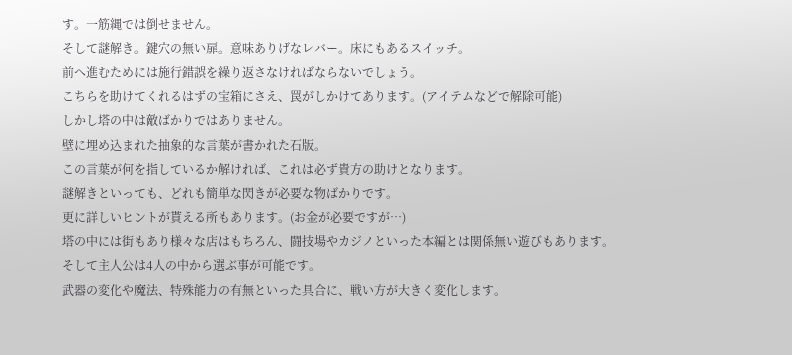す。一筋縄では倒せません。
そして謎解き。鍵穴の無い扉。意味ありげなレバー。床にもあるスイッチ。
前へ進むためには施行錯誤を繰り返さなければならないでしょう。
こちらを助けてくれるはずの宝箱にさえ、罠がしかけてあります。(アイテムなどで解除可能)
しかし塔の中は敵ばかりではありません。
壁に埋め込まれた抽象的な言葉が書かれた石版。
この言葉が何を指しているか解ければ、これは必ず貴方の助けとなります。
謎解きといっても、どれも簡単な閃きが必要な物ばかりです。
更に詳しいヒントが貰える所もあります。(お金が必要ですが…)
塔の中には街もあり様々な店はもちろん、闘技場やカジノといった本編とは関係無い遊びもあります。
そして主人公は4人の中から選ぶ事が可能です。
武器の変化や魔法、特殊能力の有無といった具合に、戦い方が大きく変化します。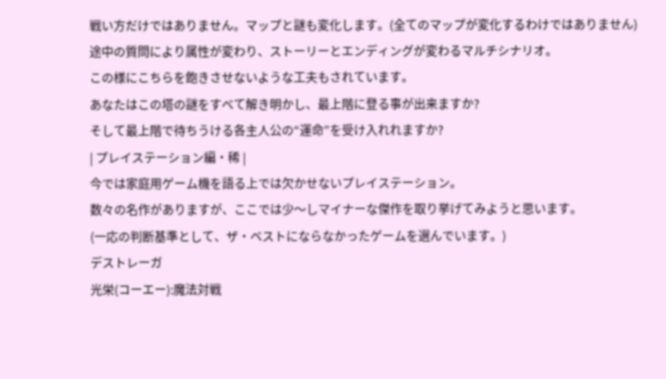戦い方だけではありません。マップと謎も変化します。(全てのマップが変化するわけではありません)
途中の質問により属性が変わり、ストーリーとエンディングが変わるマルチシナリオ。
この様にこちらを飽きさせないような工夫もされています。
あなたはこの塔の謎をすべて解き明かし、最上階に登る事が出来ますか?
そして最上階で待ちうける各主人公の“運命”を受け入れれますか?
| プレイステーション編・稀 |
今では家庭用ゲーム機を語る上では欠かせないプレイステーション。
数々の名作がありますが、ここでは少〜しマイナーな傑作を取り挙げてみようと思います。
(一応の判断基準として、ザ・ベストにならなかったゲームを選んでいます。)
デストレーガ
光栄(コーエー):魔法対戦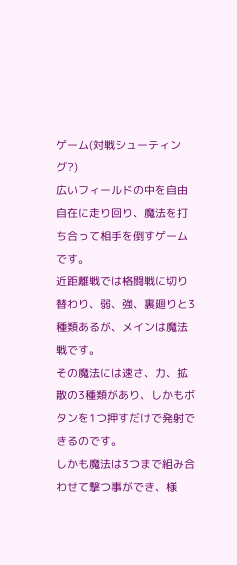ゲーム(対戦シューティング?)
広いフィールドの中を自由自在に走り回り、魔法を打ち合って相手を倒すゲームです。
近距離戦では格闘戦に切り替わり、弱、強、裏廻りと3種類あるが、メインは魔法戦です。
その魔法には速さ、力、拡散の3種類があり、しかもボタンを1つ押すだけで発射できるのです。
しかも魔法は3つまで組み合わせて撃つ事ができ、様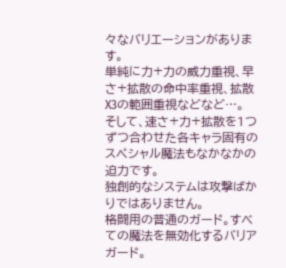々なバリエーションがあります。
単純に力+力の威力重視、早さ+拡散の命中率重視、拡散X3の範囲重視などなど…。
そして、速さ+力+拡散を1つずつ合わせた各キャラ固有のスペシャル魔法もなかなかの迫力です。
独創的なシステムは攻撃ばかりではありません。
格闘用の普通のガード。すべての魔法を無効化するバリアガード。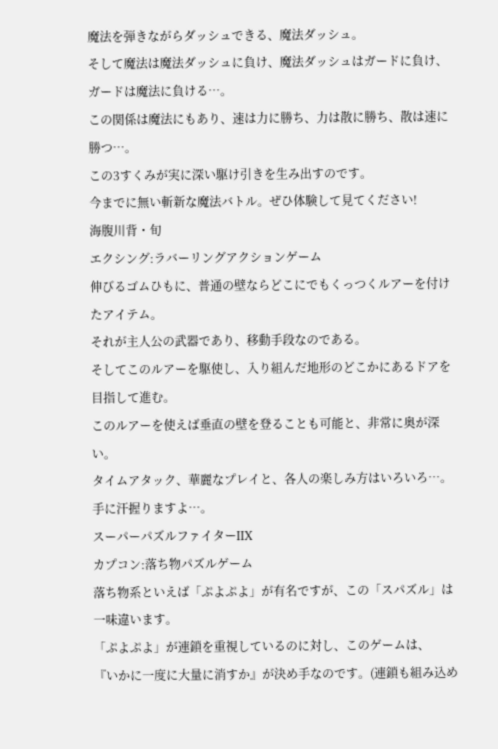魔法を弾きながらダッシュできる、魔法ダッシュ。
そして魔法は魔法ダッシュに負け、魔法ダッシュはガードに負け、ガードは魔法に負ける…。
この関係は魔法にもあり、速は力に勝ち、力は散に勝ち、散は速に勝つ…。
この3すくみが実に深い駆け引きを生み出すのです。
今までに無い斬新な魔法バトル。ぜひ体験して見てください!
海腹川背・旬
エクシング:ラバーリングアクションゲーム
伸びるゴムひもに、普通の壁ならどこにでもくっつくルアーを付けたアイテム。
それが主人公の武器であり、移動手段なのである。
そしてこのルアーを駆使し、入り組んだ地形のどこかにあるドアを目指して進む。
このルアーを使えば垂直の壁を登ることも可能と、非常に奥が深い。
タイムアタック、華麗なプレイと、各人の楽しみ方はいろいろ…。
手に汗握りますよ…。
スーパーパズルファイターIIX
カプコン:落ち物パズルゲーム
落ち物系といえば「ぷよぷよ」が有名ですが、この「スパズル」は一味違います。
「ぷよぷよ」が連鎖を重視しているのに対し、このゲームは、
『いかに一度に大量に消すか』が決め手なのです。(連鎖も組み込め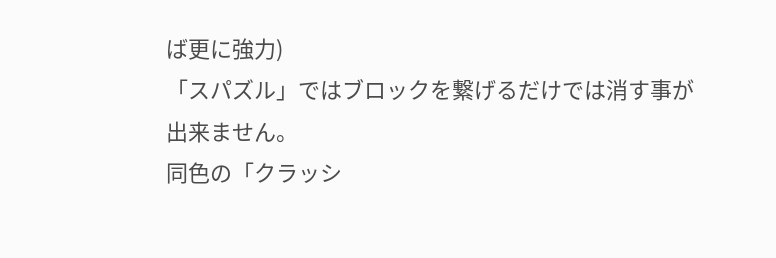ば更に強力)
「スパズル」ではブロックを繋げるだけでは消す事が出来ません。
同色の「クラッシ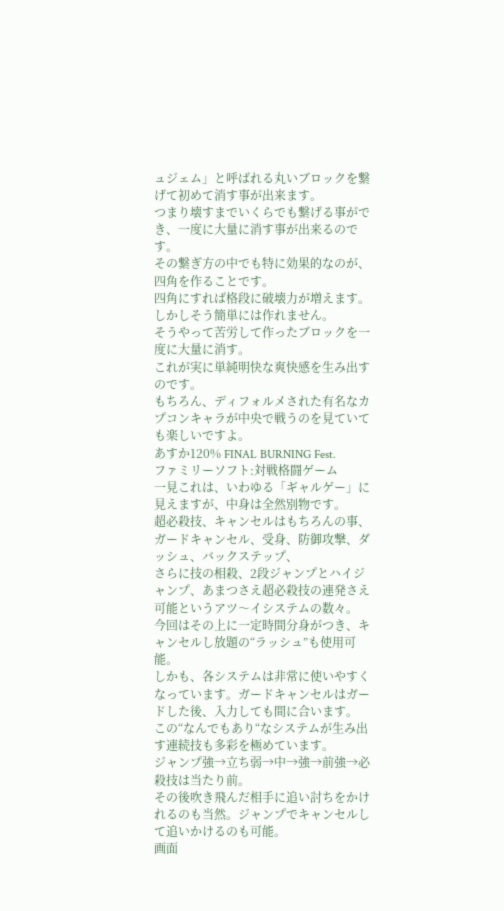ュジェム」と呼ばれる丸いブロックを繋げて初めて消す事が出来ます。
つまり壊すまでいくらでも繋げる事ができ、一度に大量に消す事が出来るのです。
その繋ぎ方の中でも特に効果的なのが、四角を作ることです。
四角にすれば格段に破壊力が増えます。しかしそう簡単には作れません。
そうやって苦労して作ったブロックを一度に大量に消す。
これが実に単純明快な爽快感を生み出すのです。
もちろん、ディフォルメされた有名なカプコンキャラが中央で戦うのを見ていても楽しいですよ。
あすか120% FINAL BURNING Fest.
ファミリーソフト:対戦格闘ゲーム
一見これは、いわゆる「ギャルゲー」に見えますが、中身は全然別物です。
超必殺技、キャンセルはもちろんの事、ガードキャンセル、受身、防御攻撃、ダッシュ、バックステップ、
さらに技の相殺、2段ジャンプとハイジャンプ、あまつさえ超必殺技の連発さえ可能というアツ〜イシステムの数々。
今回はその上に一定時間分身がつき、キャンセルし放題の“ラッシュ”も使用可能。
しかも、各システムは非常に使いやすくなっています。ガードキャンセルはガードした後、入力しても間に合います。
この“なんでもあり“なシステムが生み出す連続技も多彩を極めています。
ジャンプ強→立ち弱→中→強→前強→必殺技は当たり前。
その後吹き飛んだ相手に追い討ちをかけれるのも当然。ジャンプでキャンセルして追いかけるのも可能。
画面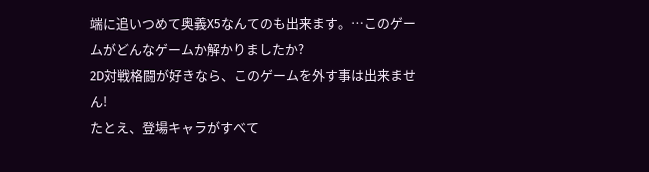端に追いつめて奥義X5なんてのも出来ます。…このゲームがどんなゲームか解かりましたか?
2D対戦格闘が好きなら、このゲームを外す事は出来ません!
たとえ、登場キャラがすべて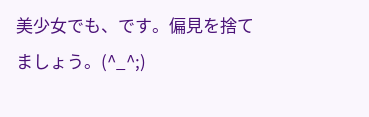美少女でも、です。偏見を捨てましょう。(^_^;)